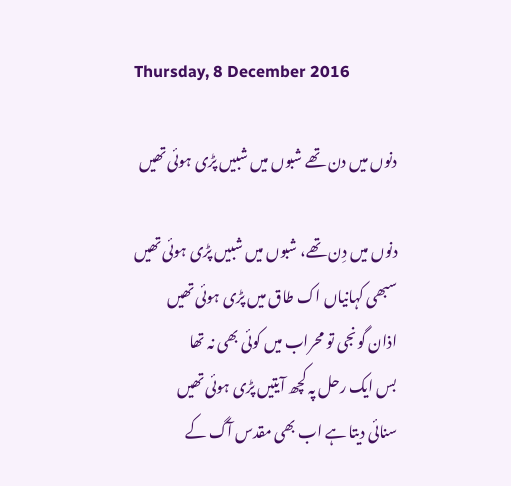Thursday, 8 December 2016

دنوں میں دن تھے شبوں میں شبیں پڑی ہوئی تھیں

دنوں میں دِن تھے، شبوں میں شبیں پڑی ہوئی تھیں
سبھی کہانیاں اک طاق میں پڑی ہوئی تھیں
اذان گونجی تو محراب میں کوئی بھی نہ تھا
بس ایک رحل پہ کچھ آیتیں پڑی ہوئی تھیں
سنائی دیتا ہے اب بھی مقدس آگ کے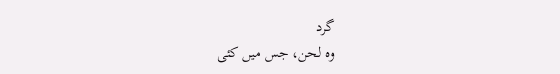گرد
وہ لحن، جس میں کئی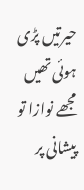حیرتیں پڑی ہوئی تھیں
مجھے نوازا تو پیشانی پر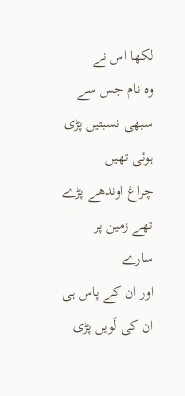لکھا اس نے
وہ نام جس سے سبھی نسبتیں پڑی ہوئی تھیں
چراغ اوندھے پڑے تھے زمین پر سارے
اور ان کے پاس ہی ان کی لَویں پڑی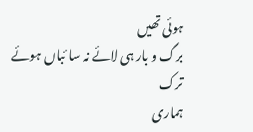ہوئی تھیں
برگ و بار ہی لائے نہ سا ئباں ہوئے ترک
ہماری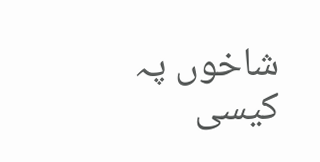شاخوں پہ کیسی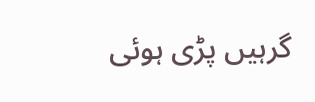گرہیں پڑی ہوئی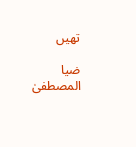تھیں

ضیا المصطفیٰ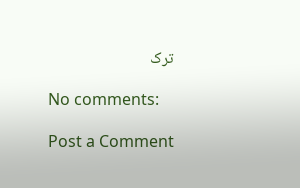ترک

No comments:

Post a Comment